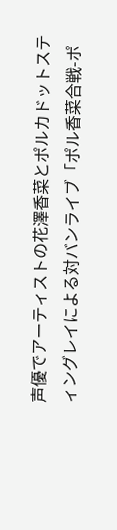声優でアーティストの花澤香菜とポルカドットスティングレイによる対バンライブ「ポル香菜合戦-ポ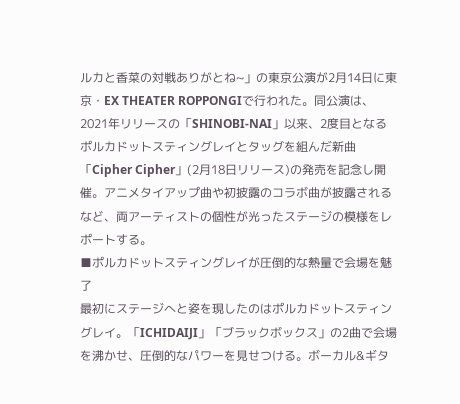ルカと香菜の対戦ありがとね~」の東京公演が2月14日に東京・EX THEATER ROPPONGIで行われた。同公演は、2021年リリースの「SHINOBI-NAI」以来、2度目となるポルカドットスティングレイとタッグを組んだ新曲「Cipher Cipher」(2月18日リリース)の発売を記念し開催。アニメタイアップ曲や初披露のコラボ曲が披露されるなど、両アーティストの個性が光ったステージの模様をレポートする。
■ポルカドットスティングレイが圧倒的な熱量で会場を魅了
最初にステージへと姿を現したのはポルカドットスティングレイ。「ICHIDAIJI」「ブラックボックス」の2曲で会場を沸かせ、圧倒的なパワーを見せつける。ボーカル&ギタ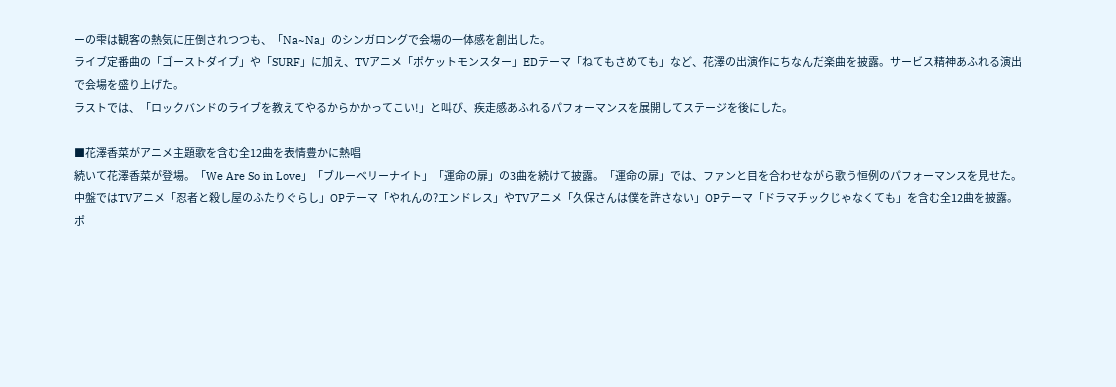ーの雫は観客の熱気に圧倒されつつも、「Na~Na」のシンガロングで会場の一体感を創出した。
ライブ定番曲の「ゴーストダイブ」や「SURF」に加え、TVアニメ「ポケットモンスター」EDテーマ「ねてもさめても」など、花澤の出演作にちなんだ楽曲を披露。サービス精神あふれる演出で会場を盛り上げた。
ラストでは、「ロックバンドのライブを教えてやるからかかってこい!」と叫び、疾走感あふれるパフォーマンスを展開してステージを後にした。

■花澤香菜がアニメ主題歌を含む全12曲を表情豊かに熱唱
続いて花澤香菜が登場。「We Are So in Love」「ブルーベリーナイト」「運命の扉」の3曲を続けて披露。「運命の扉」では、ファンと目を合わせながら歌う恒例のパフォーマンスを見せた。
中盤ではTVアニメ「忍者と殺し屋のふたりぐらし」OPテーマ「やれんの?エンドレス」やTVアニメ「久保さんは僕を許さない」OPテーマ「ドラマチックじゃなくても」を含む全12曲を披露。ポ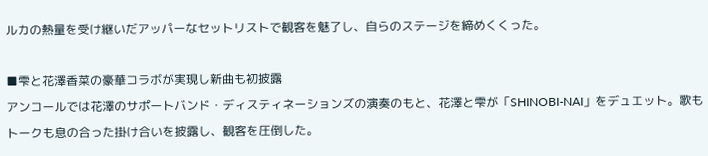ルカの熱量を受け継いだアッパーなセットリストで観客を魅了し、自らのステージを締めくくった。

■雫と花澤香菜の豪華コラボが実現し新曲も初披露
アンコールでは花澤のサポートバンド・ディスティネーションズの演奏のもと、花澤と雫が「SHINOBI-NAI」をデュエット。歌もトークも息の合った掛け合いを披露し、観客を圧倒した。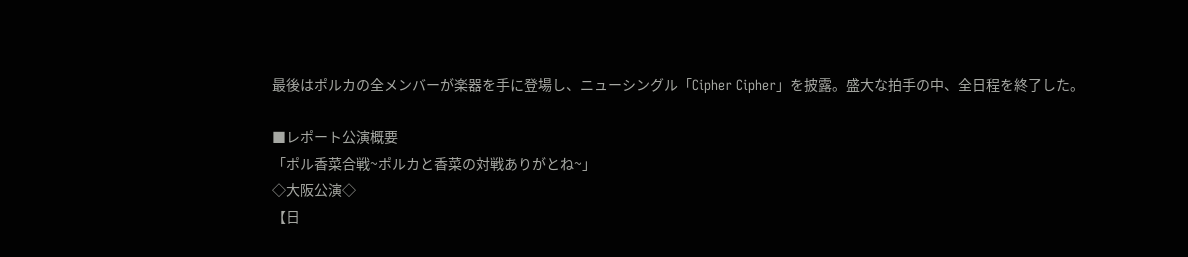最後はポルカの全メンバーが楽器を手に登場し、ニューシングル「Cipher Cipher」を披露。盛大な拍手の中、全日程を終了した。

■レポート公演概要
「ポル香菜合戦~ポルカと香菜の対戦ありがとね~」
◇大阪公演◇
【日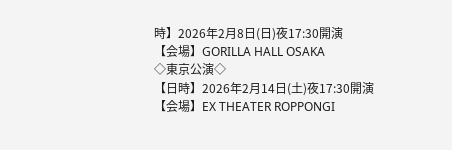時】2026年2月8日(日)夜17:30開演
【会場】GORILLA HALL OSAKA
◇東京公演◇
【日時】2026年2月14日(土)夜17:30開演
【会場】EX THEATER ROPPONGI